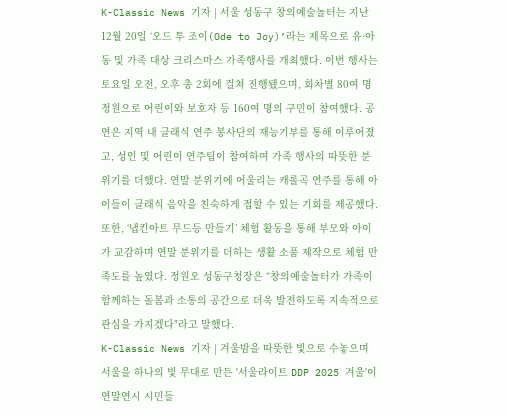K-Classic News 기자 | 서울 성동구 창의예술놀터는 지난 12월 20일 ‘오드 투 조이(Ode to Joy)’라는 제목으로 유·아동 및 가족 대상 크리스마스 가족행사를 개최했다. 이번 행사는 토요일 오전, 오후 총 2회에 걸쳐 진행됐으며, 회차별 80여 명 정원으로 어린이와 보호자 등 160여 명의 구민이 참여했다. 공연은 지역 내 클래식 연주 봉사단의 재능기부를 통해 이루어졌고, 성인 및 어린이 연주팀이 참여하여 가족 행사의 따뜻한 분위기를 더했다. 연말 분위기에 어울리는 캐롤곡 연주를 통해 아이들이 클래식 음악을 친숙하게 접할 수 있는 기회를 제공했다. 또한, ‘냅킨아트 무드등 만들기’ 체험 활동을 통해 부모와 아이가 교감하며 연말 분위기를 더하는 생활 소품 제작으로 체험 만족도를 높였다. 정원오 성동구청장은 “창의예술놀터가 가족이 함께하는 돌봄과 소통의 공간으로 더욱 발전하도록 지속적으로 관심을 가지겠다"라고 말했다.
K-Classic News 기자 | 겨울밤을 따뜻한 빛으로 수놓으며 서울을 하나의 빛 무대로 만든 '서울라이트 DDP 2025 겨울'이 연말연시 시민들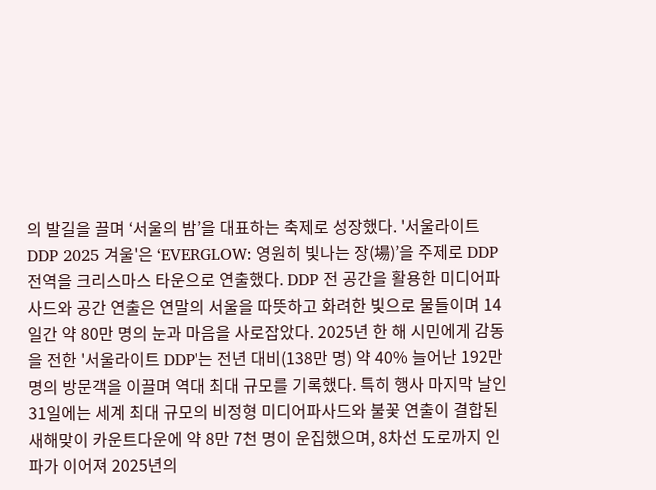의 발길을 끌며 ‘서울의 밤’을 대표하는 축제로 성장했다. '서울라이트 DDP 2025 겨울'은 ‘EVERGLOW: 영원히 빛나는 장(場)’을 주제로 DDP 전역을 크리스마스 타운으로 연출했다. DDP 전 공간을 활용한 미디어파사드와 공간 연출은 연말의 서울을 따뜻하고 화려한 빛으로 물들이며 14일간 약 80만 명의 눈과 마음을 사로잡았다. 2025년 한 해 시민에게 감동을 전한 '서울라이트 DDP'는 전년 대비(138만 명) 약 40% 늘어난 192만 명의 방문객을 이끌며 역대 최대 규모를 기록했다. 특히 행사 마지막 날인 31일에는 세계 최대 규모의 비정형 미디어파사드와 불꽃 연출이 결합된 새해맞이 카운트다운에 약 8만 7천 명이 운집했으며, 8차선 도로까지 인파가 이어져 2025년의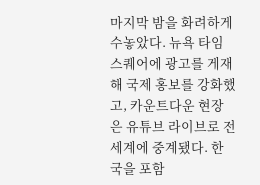마지막 밤을 화려하게 수놓았다. 뉴욕 타임스퀘어에 광고를 게재해 국제 홍보를 강화했고, 카운트다운 현장은 유튜브 라이브로 전 세계에 중계됐다. 한국을 포함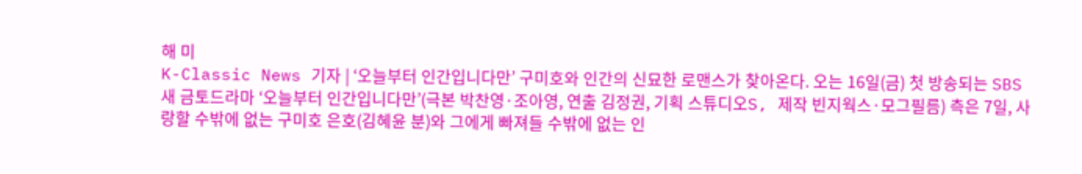해 미
K-Classic News 기자 | ‘오늘부터 인간입니다만’ 구미호와 인간의 신묘한 로맨스가 찾아온다. 오는 16일(금) 첫 방송되는 SBS 새 금토드라마 ‘오늘부터 인간입니다만’(극본 박찬영·조아영, 연출 김정권, 기획 스튜디오S, 제작 빈지웍스·모그필름) 측은 7일, 사랑할 수밖에 없는 구미호 은호(김혜윤 분)와 그에게 빠져들 수밖에 없는 인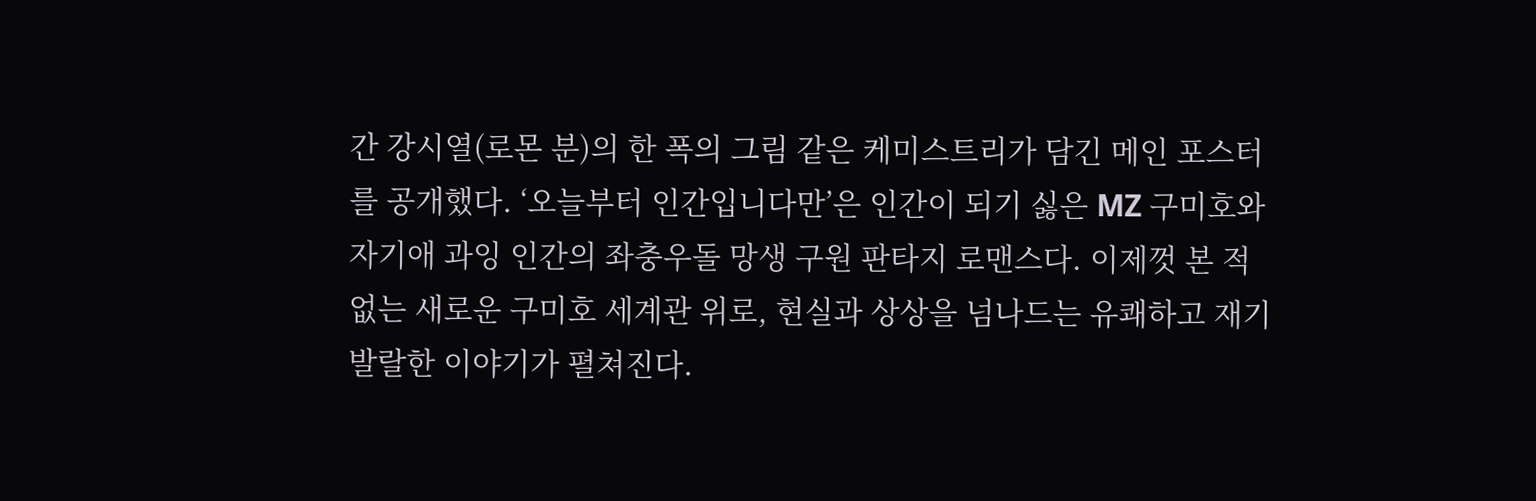간 강시열(로몬 분)의 한 폭의 그림 같은 케미스트리가 담긴 메인 포스터를 공개했다. ‘오늘부터 인간입니다만’은 인간이 되기 싫은 MZ 구미호와 자기애 과잉 인간의 좌충우돌 망생 구원 판타지 로맨스다. 이제껏 본 적 없는 새로운 구미호 세계관 위로, 현실과 상상을 넘나드는 유쾌하고 재기발랄한 이야기가 펼쳐진다.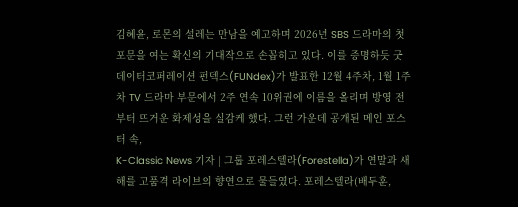김혜윤, 로몬의 설레는 만남을 예고하며 2026년 SBS 드라마의 첫 포문을 여는 확신의 기대작으로 손꼽히고 있다. 이를 증명하듯 굿데이터코퍼레이션 펀덱스(FUNdex)가 발표한 12월 4주차, 1월 1주차 TV 드라마 부문에서 2주 연속 10위권에 이름을 올리며 방영 전부터 뜨거운 화제성을 실감케 했다. 그런 가운데 공개된 메인 포스터 속,
K-Classic News 기자 | 그룹 포레스텔라(Forestella)가 연말과 새해를 고품격 라이브의 향연으로 물들였다. 포레스텔라(배두훈,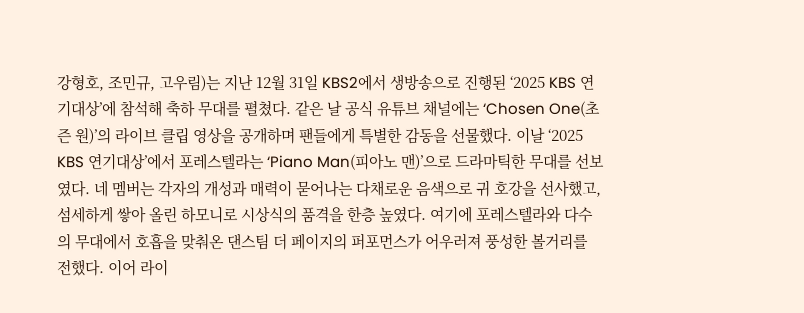강형호, 조민규, 고우림)는 지난 12월 31일 KBS2에서 생방송으로 진행된 ‘2025 KBS 연기대상’에 참석해 축하 무대를 펼쳤다. 같은 날 공식 유튜브 채널에는 ‘Chosen One(초즌 원)’의 라이브 클립 영상을 공개하며 팬들에게 특별한 감동을 선물했다. 이날 ‘2025 KBS 연기대상’에서 포레스텔라는 ‘Piano Man(피아노 맨)’으로 드라마틱한 무대를 선보였다. 네 멤버는 각자의 개성과 매력이 묻어나는 다채로운 음색으로 귀 호강을 선사했고, 섬세하게 쌓아 올린 하모니로 시상식의 품격을 한층 높였다. 여기에 포레스텔라와 다수의 무대에서 호흡을 맞춰온 댄스팀 더 페이지의 퍼포먼스가 어우러져 풍성한 볼거리를 전했다. 이어 라이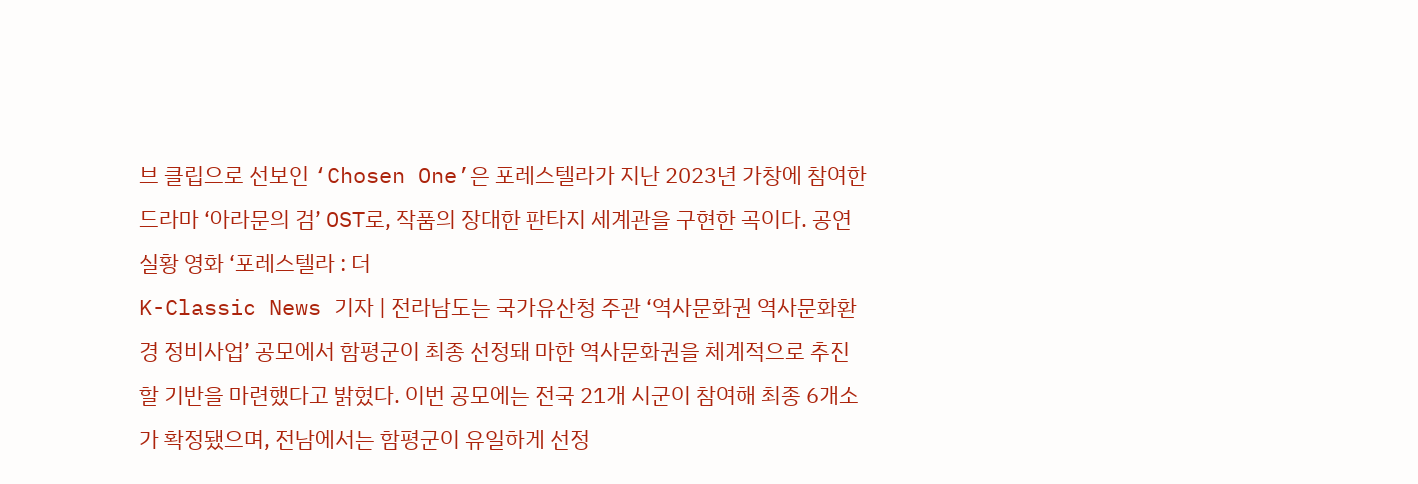브 클립으로 선보인 ‘Chosen One’은 포레스텔라가 지난 2023년 가창에 참여한 드라마 ‘아라문의 검’ OST로, 작품의 장대한 판타지 세계관을 구현한 곡이다. 공연 실황 영화 ‘포레스텔라 : 더
K-Classic News 기자 | 전라남도는 국가유산청 주관 ‘역사문화권 역사문화환경 정비사업’ 공모에서 함평군이 최종 선정돼 마한 역사문화권을 체계적으로 추진할 기반을 마련했다고 밝혔다. 이번 공모에는 전국 21개 시군이 참여해 최종 6개소가 확정됐으며, 전남에서는 함평군이 유일하게 선정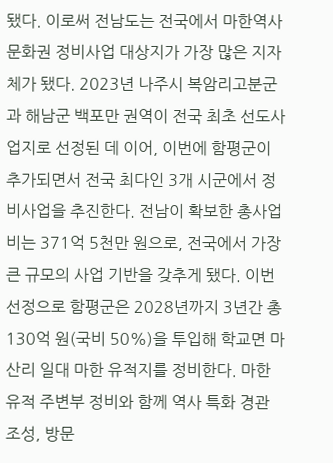됐다. 이로써 전남도는 전국에서 마한역사문화권 정비사업 대상지가 가장 많은 지자체가 됐다. 2023년 나주시 복암리고분군과 해남군 백포만 권역이 전국 최초 선도사업지로 선정된 데 이어, 이번에 함평군이 추가되면서 전국 최다인 3개 시군에서 정비사업을 추진한다. 전남이 확보한 총사업비는 371억 5천만 원으로, 전국에서 가장 큰 규모의 사업 기반을 갖추게 됐다. 이번 선정으로 함평군은 2028년까지 3년간 총 130억 원(국비 50%)을 투입해 학교면 마산리 일대 마한 유적지를 정비한다. 마한 유적 주변부 정비와 함께 역사 특화 경관 조성, 방문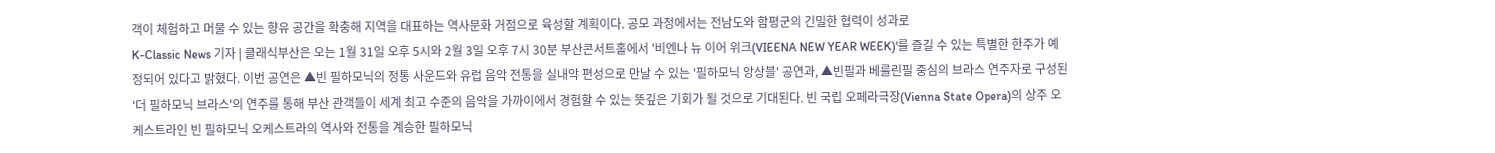객이 체험하고 머물 수 있는 향유 공간을 확충해 지역을 대표하는 역사문화 거점으로 육성할 계획이다. 공모 과정에서는 전남도와 함평군의 긴밀한 협력이 성과로
K-Classic News 기자 | 클래식부산은 오는 1월 31일 오후 5시와 2월 3일 오후 7시 30분 부산콘서트홀에서 '비엔나 뉴 이어 위크(VIEENA NEW YEAR WEEK)'를 즐길 수 있는 특별한 한주가 예정되어 있다고 밝혔다. 이번 공연은 ▲빈 필하모닉의 정통 사운드와 유럽 음악 전통을 실내악 편성으로 만날 수 있는 '필하모닉 앙상블' 공연과, ▲빈필과 베를린필 중심의 브라스 연주자로 구성된 '더 필하모닉 브라스'의 연주를 통해 부산 관객들이 세계 최고 수준의 음악을 가까이에서 경험할 수 있는 뜻깊은 기회가 될 것으로 기대된다. 빈 국립 오페라극장(Vienna State Opera)의 상주 오케스트라인 빈 필하모닉 오케스트라의 역사와 전통을 계승한 필하모닉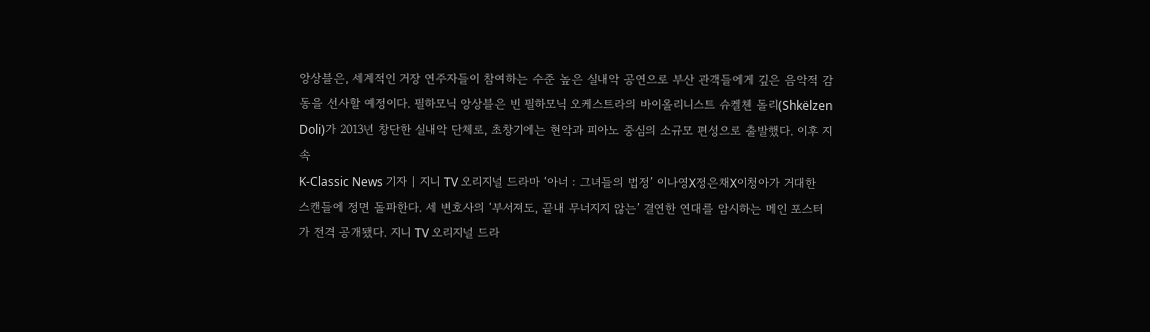앙상블은, 세계적인 거장 연주자들이 참여하는 수준 높은 실내악 공연으로 부산 관객들에게 깊은 음악적 감동을 선사할 예정이다. 필하모닉 앙상블은 빈 필하모닉 오케스트라의 바이올리니스트 슈켈첸 돌리(Shkëlzen Doli)가 2013년 창단한 실내악 단체로, 초창기에는 현악과 피아노 중심의 소규모 편성으로 출발했다. 이후 지속
K-Classic News 기자 | 지니 TV 오리지널 드라마 ‘아너 : 그녀들의 법정’ 이나영X정은채X이청아가 거대한 스캔들에 정면 돌파한다. 세 변호사의 ‘부서져도, 끝내 무너지지 않는’ 결연한 연대를 암시하는 메인 포스터가 전격 공개됐다. 지니 TV 오리지널 드라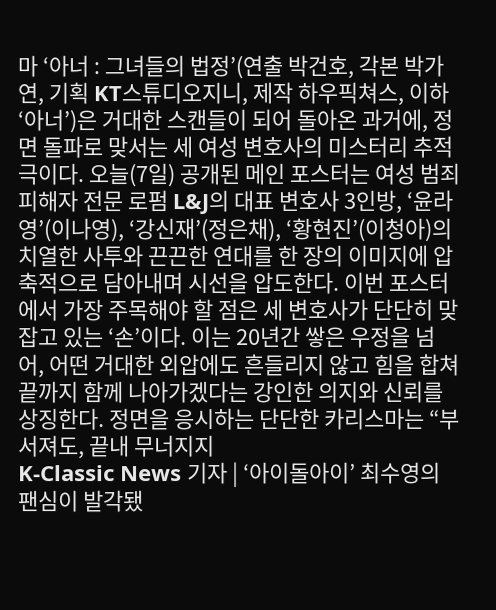마 ‘아너 : 그녀들의 법정’(연출 박건호, 각본 박가연, 기획 KT스튜디오지니, 제작 하우픽쳐스, 이하 ‘아너’)은 거대한 스캔들이 되어 돌아온 과거에, 정면 돌파로 맞서는 세 여성 변호사의 미스터리 추적극이다. 오늘(7일) 공개된 메인 포스터는 여성 범죄 피해자 전문 로펌 L&J의 대표 변호사 3인방, ‘윤라영’(이나영), ‘강신재’(정은채), ‘황현진’(이청아)의 치열한 사투와 끈끈한 연대를 한 장의 이미지에 압축적으로 담아내며 시선을 압도한다. 이번 포스터에서 가장 주목해야 할 점은 세 변호사가 단단히 맞잡고 있는 ‘손’이다. 이는 20년간 쌓은 우정을 넘어, 어떤 거대한 외압에도 흔들리지 않고 힘을 합쳐 끝까지 함께 나아가겠다는 강인한 의지와 신뢰를 상징한다. 정면을 응시하는 단단한 카리스마는 “부서져도, 끝내 무너지지
K-Classic News 기자 | ‘아이돌아이’ 최수영의 팬심이 발각됐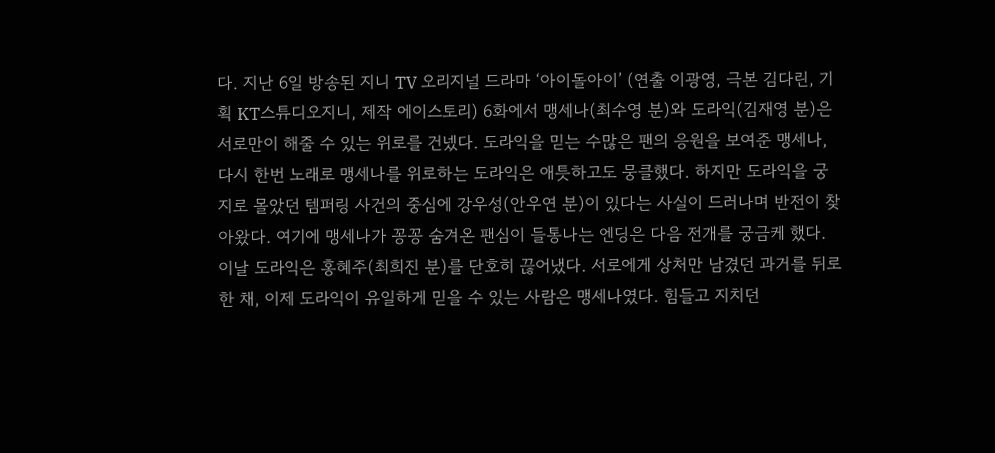다. 지난 6일 방송된 지니 TV 오리지널 드라마 ‘아이돌아이’ (연출 이광영, 극본 김다린, 기획 KT스튜디오지니, 제작 에이스토리) 6화에서 맹세나(최수영 분)와 도라익(김재영 분)은 서로만이 해줄 수 있는 위로를 건넸다. 도라익을 믿는 수많은 팬의 응원을 보여준 맹세나, 다시 한번 노래로 맹세나를 위로하는 도라익은 애틋하고도 뭉클했다. 하지만 도라익을 궁지로 몰았던 템퍼링 사건의 중심에 강우성(안우연 분)이 있다는 사실이 드러나며 반전이 찾아왔다. 여기에 맹세나가 꽁꽁 숨겨온 팬심이 들통나는 엔딩은 다음 전개를 궁금케 했다. 이날 도라익은 홍혜주(최희진 분)를 단호히 끊어냈다. 서로에게 상처만 남겼던 과거를 뒤로한 채, 이제 도라익이 유일하게 믿을 수 있는 사람은 맹세나였다. 힘들고 지치던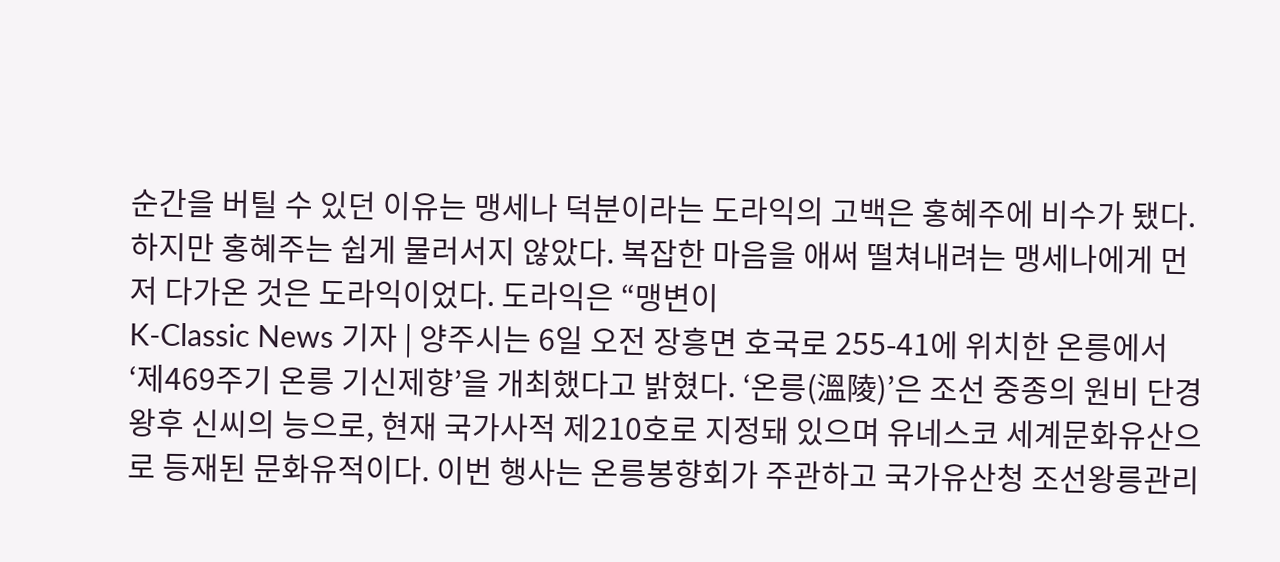순간을 버틸 수 있던 이유는 맹세나 덕분이라는 도라익의 고백은 홍혜주에 비수가 됐다. 하지만 홍혜주는 쉽게 물러서지 않았다. 복잡한 마음을 애써 떨쳐내려는 맹세나에게 먼저 다가온 것은 도라익이었다. 도라익은 “맹변이
K-Classic News 기자 | 양주시는 6일 오전 장흥면 호국로 255-41에 위치한 온릉에서 ‘제469주기 온릉 기신제향’을 개최했다고 밝혔다. ‘온릉(溫陵)’은 조선 중종의 원비 단경왕후 신씨의 능으로, 현재 국가사적 제210호로 지정돼 있으며 유네스코 세계문화유산으로 등재된 문화유적이다. 이번 행사는 온릉봉향회가 주관하고 국가유산청 조선왕릉관리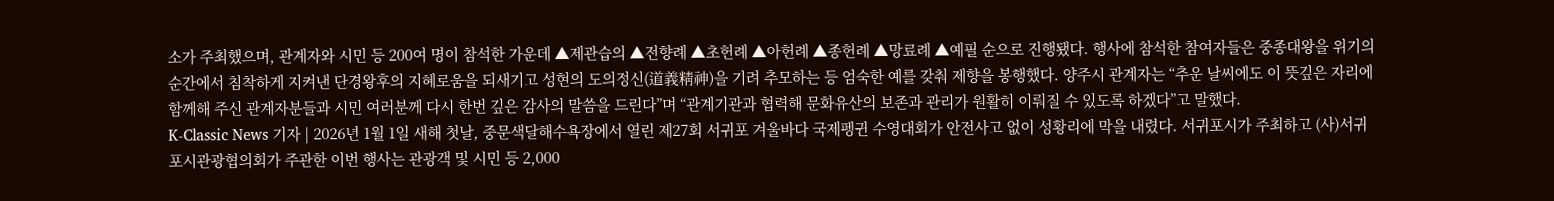소가 주최했으며, 관계자와 시민 등 200여 명이 참석한 가운데 ▲제관습의 ▲전향례 ▲초헌례 ▲아헌례 ▲종헌례 ▲망료례 ▲예필 순으로 진행됐다. 행사에 참석한 참여자들은 중종대왕을 위기의 순간에서 침착하게 지켜낸 단경왕후의 지혜로움을 되새기고 성현의 도의정신(道義精神)을 기려 추모하는 등 엄숙한 예를 갖춰 제향을 봉행했다. 양주시 관계자는 “추운 날씨에도 이 뜻깊은 자리에 함께해 주신 관계자분들과 시민 여러분께 다시 한번 깊은 감사의 말씀을 드린다”며 “관계기관과 협력해 문화유산의 보존과 관리가 원활히 이뤄질 수 있도록 하겠다”고 말했다.
K-Classic News 기자 | 2026년 1월 1일 새해 첫날, 중문색달해수욕장에서 열린 제27회 서귀포 겨울바다 국제펭귄 수영대회가 안전사고 없이 성황리에 막을 내렸다. 서귀포시가 주최하고 (사)서귀포시관광협의회가 주관한 이번 행사는 관광객 및 시민 등 2,000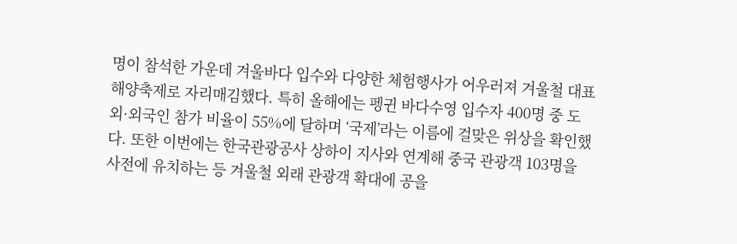명이 참석한 가운데 겨울바다 입수와 다양한 체험행사가 어우러져 겨울철 대표 해양축제로 자리매김했다. 특히 올해에는 펭귄 바다수영 입수자 400명 중 도외·외국인 참가 비율이 55%에 달하며 ‘국제’라는 이름에 걸맞은 위상을 확인했다. 또한 이번에는 한국관광공사 상하이 지사와 연계해 중국 관광객 103명을 사전에 유치하는 등 겨울철 외래 관광객 확대에 공을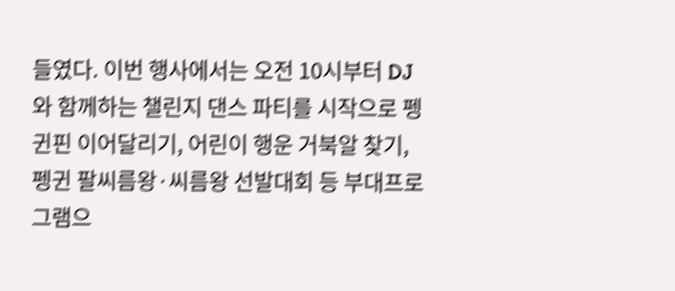들였다. 이번 행사에서는 오전 10시부터 DJ와 함께하는 챌린지 댄스 파티를 시작으로 펭귄핀 이어달리기, 어린이 행운 거북알 찾기, 펭귄 팔씨름왕·씨름왕 선발대회 등 부대프로그램으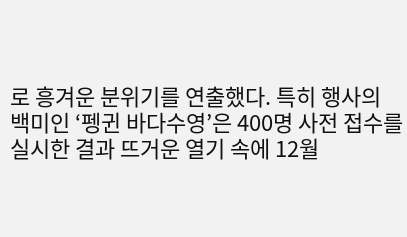로 흥겨운 분위기를 연출했다. 특히 행사의 백미인 ‘펭귄 바다수영’은 400명 사전 접수를 실시한 결과 뜨거운 열기 속에 12월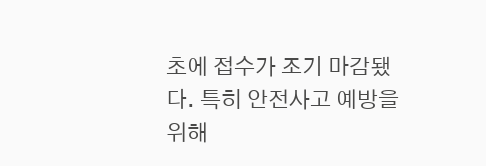초에 접수가 조기 마감됐다. 특히 안전사고 예방을 위해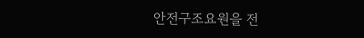안전구조요원을 전